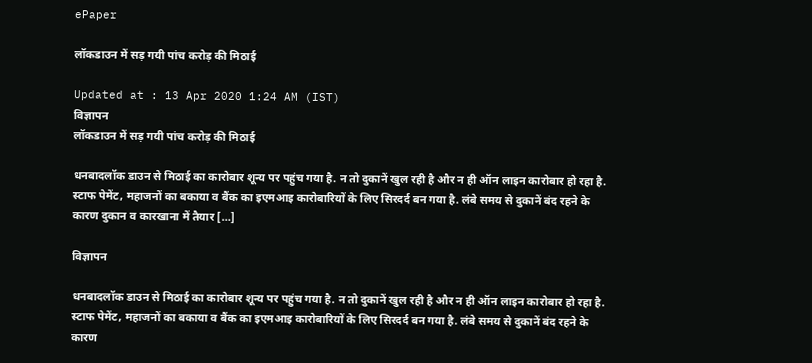ePaper

लॉकडाउन में सड़ गयी पांच करोड़ की मिठाई

Updated at : 13 Apr 2020 1:24 AM (IST)
विज्ञापन
लॉकडाउन में सड़ गयी पांच करोड़ की मिठाई

धनबादलॉक डाउन से मिठाई का कारोबार शून्य पर पहुंच गया है. न तो दुकानें खुल रही है और न ही ऑन लाइन कारोबार हो रहा है. स्टाफ पेमेंट, महाजनों का बकाया व बैंक का इएमआइ कारोबारियों के लिए सिरदर्द बन गया है. लंबे समय से दुकानें बंद रहने के कारण दुकान व कारखाना में तैयार […]

विज्ञापन

धनबादलॉक डाउन से मिठाई का कारोबार शून्य पर पहुंच गया है. न तो दुकानें खुल रही है और न ही ऑन लाइन कारोबार हो रहा है. स्टाफ पेमेंट, महाजनों का बकाया व बैंक का इएमआइ कारोबारियों के लिए सिरदर्द बन गया है. लंबे समय से दुकानें बंद रहने के कारण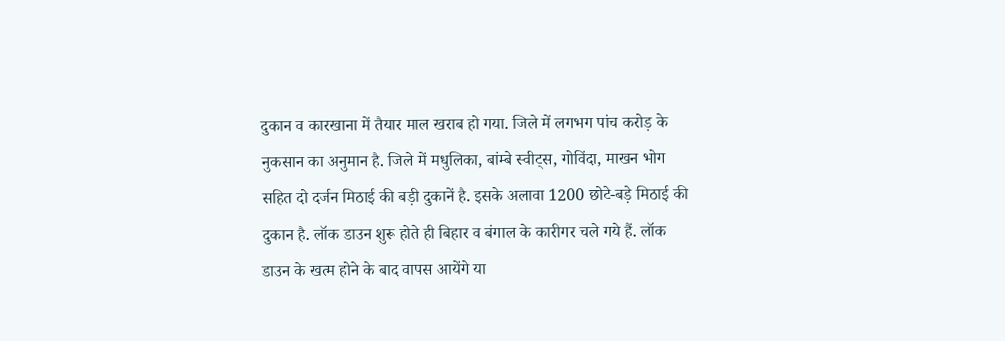दुकान व कारखाना में तैयार माल खराब हो गया. जिले में लगभग पांच करोड़ के नुकसान का अनुमान है. जिले में मधुलिका, बांम्बे स्वीट्स, गोविंदा, माखन भोग सहित दो दर्जन मिठाई की बड़ी दुकानें है. इसके अलावा 1200 छोटे-बड़े मिठाई की दुकान है. लॉक डाउन शुरू होते ही बिहार व बंगाल के कारीगर चले गये हैं. लॉक डाउन के खत्म होने के बाद वापस आयेंगे या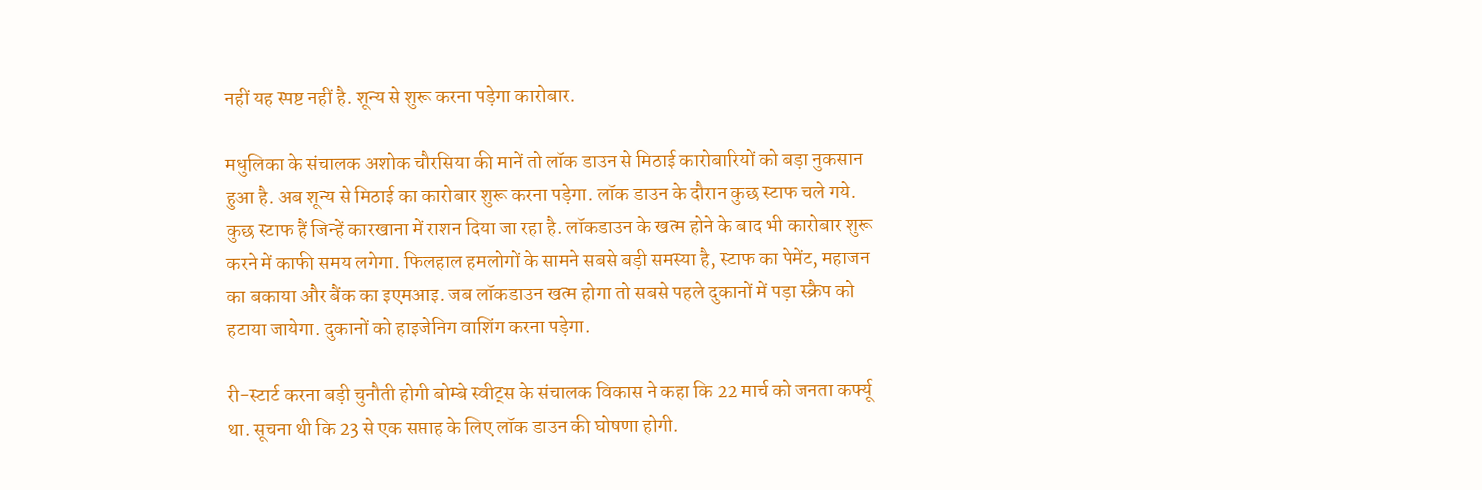नहीं यह स्पष्ट नहीं है. शून्य से शुरू करना पड़ेगा कारोबार.

मधुलिका के संचालक अशोक चौरसिया की मानें तो लॉक डाउन से मिठाई कारोबारियों को बड़ा नुकसान हुआ है. अब शून्य से मिठाई का कारोबार शुरू करना पड़ेगा. लॉक डाउन के दौरान कुछ स्टाफ चले गये. कुछ स्टाफ हैं जिन्हें कारखाना में राशन दिया जा रहा है. लॉकडाउन के खत्म होने के बाद भी कारोबार शुरू करने में काफी समय लगेगा. फिलहाल हमलोगों के सामने सबसे बड़ी समस्या है, स्टाफ का पेमेंट, महाजन का बकाया और बैंक का इएमआइ. जब लॉकडाउन खत्म होगा तो सबसे पहले दुकानों में पड़ा स्क्रैप को हटाया जायेगा. दुकानों को हाइजेनिग वाशिंग करना पड़ेगा.

री-स्टार्ट करना बड़ी चुनौती होगी बोम्बे स्वीट्स के संचालक विकास ने कहा कि 22 मार्च को जनता कर्फ्यू था. सूचना थी कि 23 से एक सप्ताह के लिए लॉक डाउन की घोषणा होगी.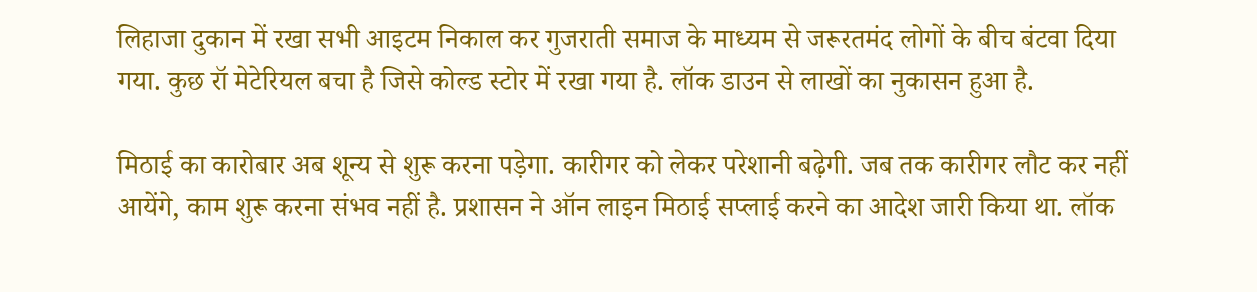लिहाजा दुकान में रखा सभी आइटम निकाल कर गुजराती समाज के माध्यम से जरूरतमंद लोगों के बीच बंटवा दिया गया. कुछ रॉ मेटेरियल बचा है जिसे कोल्ड स्टोर में रखा गया है. लॉक डाउन से लाखों का नुकासन हुआ है.

मिठाई का कारोबार अब शून्य से शुरू करना पड़ेगा. कारीगर को लेकर परेशानी बढ़ेगी. जब तक कारीगर लौट कर नहीं आयेंगे, काम शुरू करना संभव नहीं है. प्रशासन ने ऑन लाइन मिठाई सप्लाई करने का आदेश जारी किया था. लॉक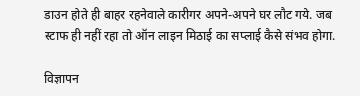डाउन होते ही बाहर रहनेवाले कारीगर अपने-अपने घर लौट गये. जब स्टाफ ही नहीं रहा तो ऑन लाइन मिठाई का सप्लाई कैसे संभव होगा.

विज्ञापन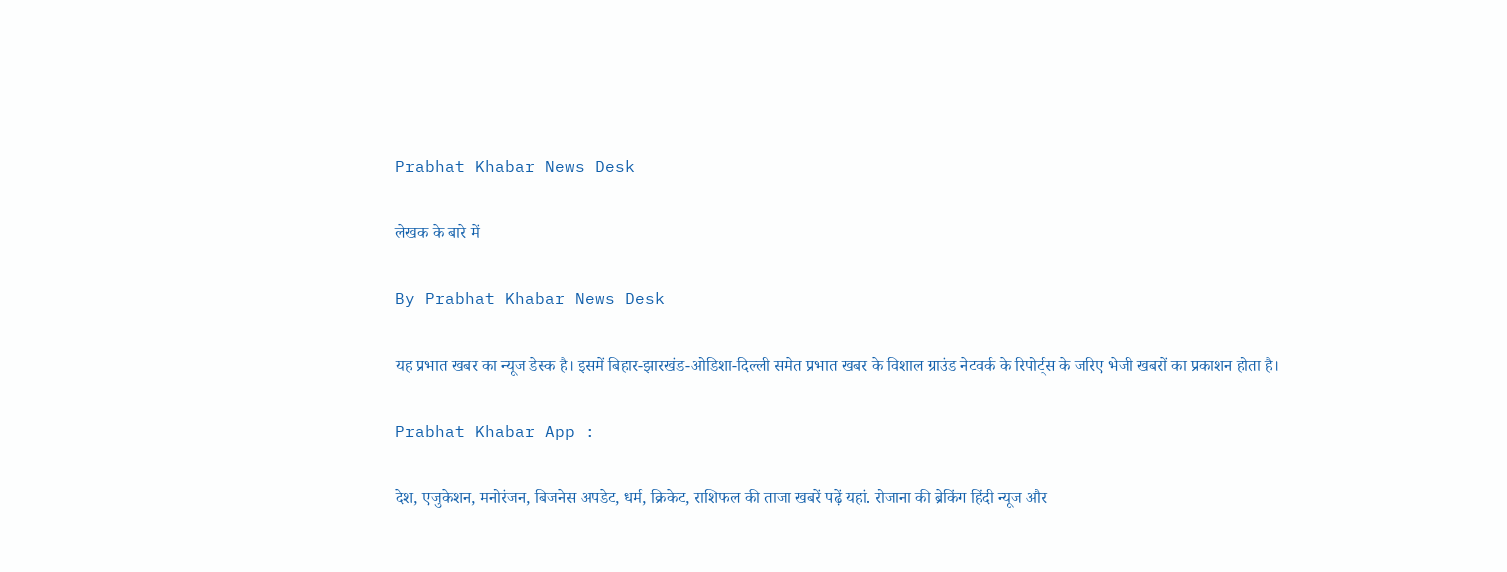Prabhat Khabar News Desk

लेखक के बारे में

By Prabhat Khabar News Desk

यह प्रभात खबर का न्यूज डेस्क है। इसमें बिहार-झारखंड-ओडिशा-दिल्‍ली समेत प्रभात खबर के विशाल ग्राउंड नेटवर्क के रिपोर्ट्स के जरिए भेजी खबरों का प्रकाशन होता है।

Prabhat Khabar App :

देश, एजुकेशन, मनोरंजन, बिजनेस अपडेट, धर्म, क्रिकेट, राशिफल की ताजा खबरें पढ़ें यहां. रोजाना की ब्रेकिंग हिंदी न्यूज और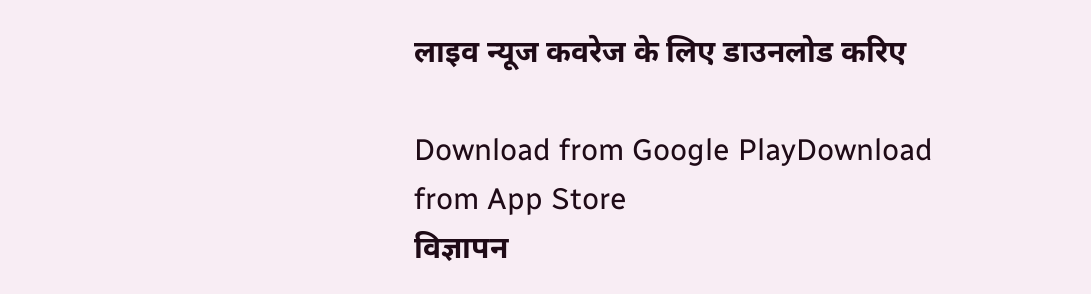लाइव न्यूज कवरेज के लिए डाउनलोड करिए

Download from Google PlayDownload from App Store
विज्ञापन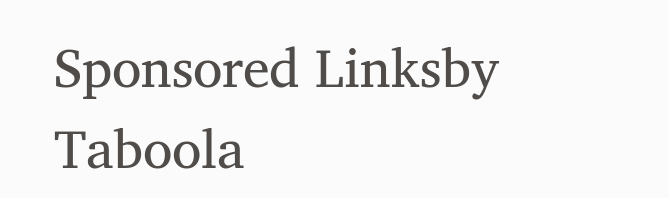Sponsored Linksby Taboola